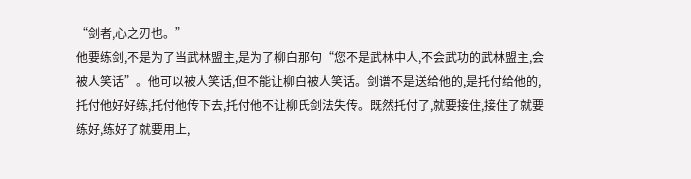“剑者,心之刃也。”
他要练剑,不是为了当武林盟主,是为了柳白那句“您不是武林中人,不会武功的武林盟主,会被人笑话”。他可以被人笑话,但不能让柳白被人笑话。剑谱不是送给他的,是托付给他的,托付他好好练,托付他传下去,托付他不让柳氏剑法失传。既然托付了,就要接住,接住了就要练好,练好了就要用上,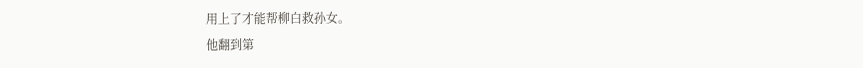用上了才能帮柳白救孙女。
他翻到第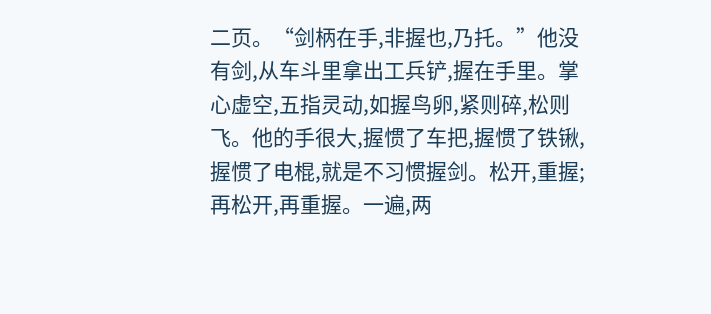二页。“剑柄在手,非握也,乃托。”他没有剑,从车斗里拿出工兵铲,握在手里。掌心虚空,五指灵动,如握鸟卵,紧则碎,松则飞。他的手很大,握惯了车把,握惯了铁锹,握惯了电棍,就是不习惯握剑。松开,重握;再松开,再重握。一遍,两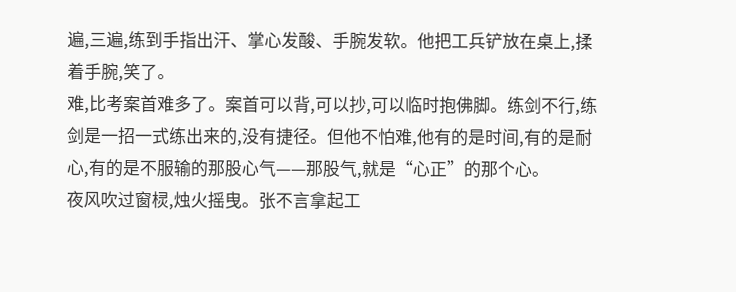遍,三遍,练到手指出汗、掌心发酸、手腕发软。他把工兵铲放在桌上,揉着手腕,笑了。
难,比考案首难多了。案首可以背,可以抄,可以临时抱佛脚。练剑不行,练剑是一招一式练出来的,没有捷径。但他不怕难,他有的是时间,有的是耐心,有的是不服输的那股心气——那股气,就是“心正”的那个心。
夜风吹过窗棂,烛火摇曳。张不言拿起工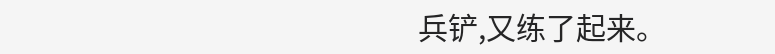兵铲,又练了起来。